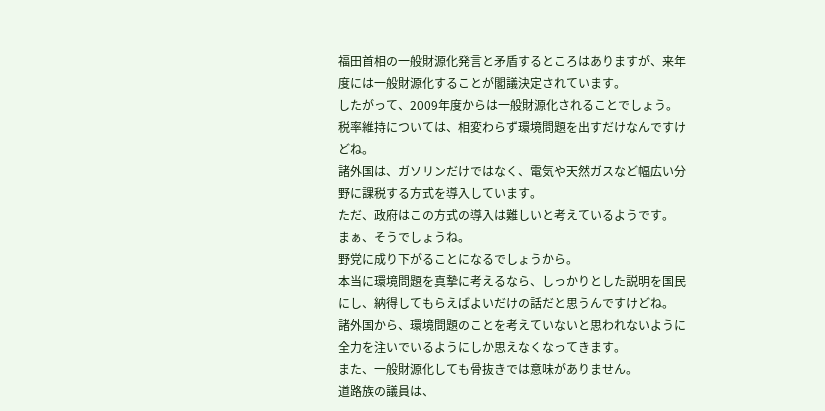福田首相の一般財源化発言と矛盾するところはありますが、来年度には一般財源化することが閣議決定されています。
したがって、2009年度からは一般財源化されることでしょう。
税率維持については、相変わらず環境問題を出すだけなんですけどね。
諸外国は、ガソリンだけではなく、電気や天然ガスなど幅広い分野に課税する方式を導入しています。
ただ、政府はこの方式の導入は難しいと考えているようです。
まぁ、そうでしょうね。
野党に成り下がることになるでしょうから。
本当に環境問題を真摯に考えるなら、しっかりとした説明を国民にし、納得してもらえばよいだけの話だと思うんですけどね。
諸外国から、環境問題のことを考えていないと思われないように全力を注いでいるようにしか思えなくなってきます。
また、一般財源化しても骨抜きでは意味がありません。
道路族の議員は、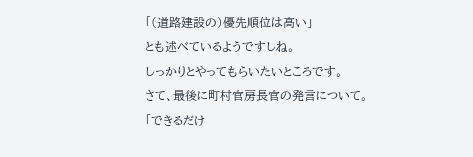「(道路建設の)優先順位は高い」
とも述べているようですしね。
しっかりとやってもらいたいところです。
さて、最後に町村官房長官の発言について。
「できるだけ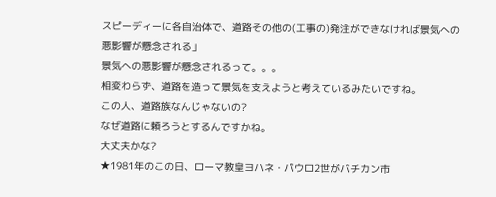スピーディーに各自治体で、道路その他の(工事の)発注ができなければ景気への悪影響が懸念される」
景気への悪影響が懸念されるって。。。
相変わらず、道路を造って景気を支えようと考えているみたいですね。
この人、道路族なんじゃないの?
なぜ道路に頼ろうとするんですかね。
大丈夫かな?
★1981年のこの日、ローマ教皇ヨハネ・パウロ2世がバチカン市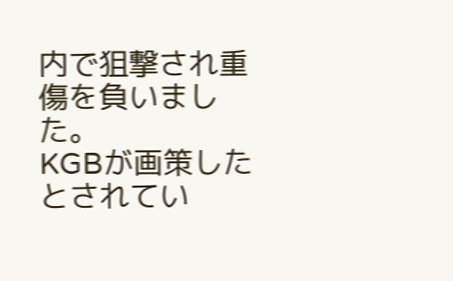内で狙撃され重傷を負いました。
KGBが画策したとされてい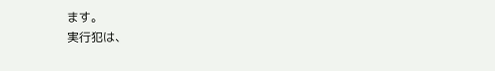ます。
実行犯は、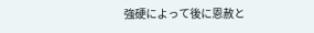強硬によって後に恩赦と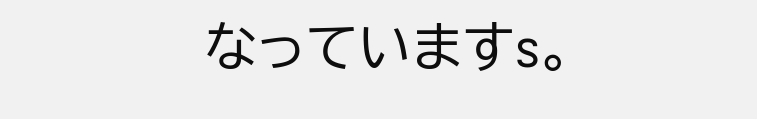なっていますs。